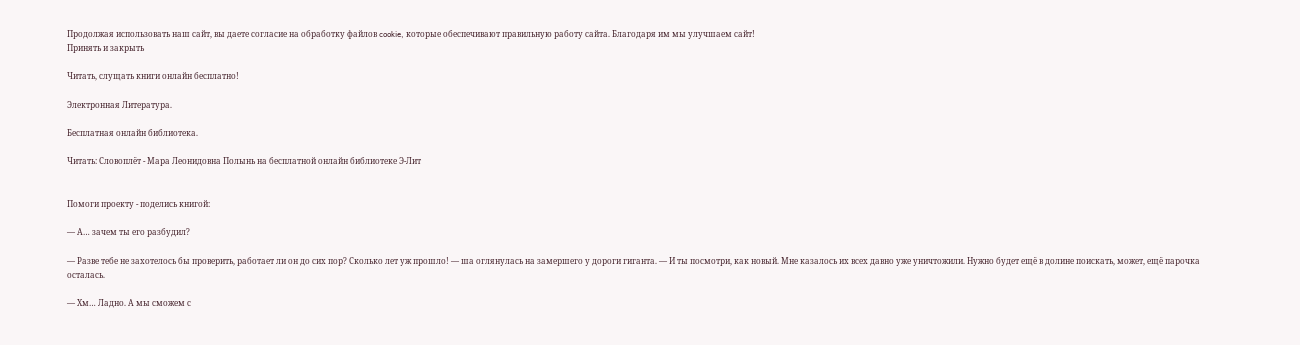Продолжая использовать наш сайт, вы даете согласие на обработку файлов cookie, которые обеспечивают правильную работу сайта. Благодаря им мы улучшаем сайт!
Принять и закрыть

Читать, слущать книги онлайн бесплатно!

Электронная Литература.

Бесплатная онлайн библиотека.

Читать: Словоплёт - Мара Леонидовна Полынь на бесплатной онлайн библиотеке Э-Лит


Помоги проекту - поделись книгой:

— А… зачем ты его разбудил?

— Разве тебе не захотелось бы проверить, работает ли он до сих пор? Сколько лет уж прошло! — ша оглянулась на замершего у дороги гиганта. — И ты посмотри, как новый. Мне казалось их всех давно уже уничтожили. Нужно будет ещё в долине поискать, может, ещё парочка осталась.

— Хм… Ладно. А мы сможем с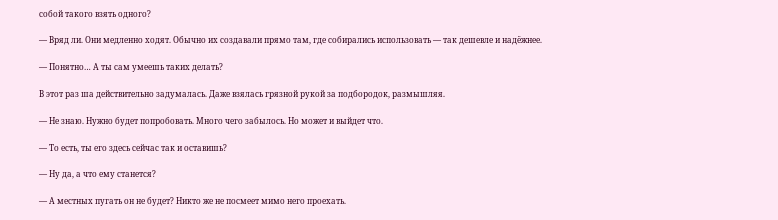собой такого взять одного?

— Вряд ли. Они медленно ходят. Обычно их создавали прямо там, где собирались использовать — так дешевле и надёжнее.

— Понятно… А ты сам умеешь таких делать?

В этот раз ша действительно задумалась. Даже взялась грязной рукой за подбородок, размышляя.

— Не знаю. Нужно будет попробовать. Много чего забылось. Но может и выйдет что.

— То есть, ты его здесь сейчас так и оставишь?

— Ну да, а что ему станется?

— А местных пугать он не будет? Никто же не посмеет мимо него проехать.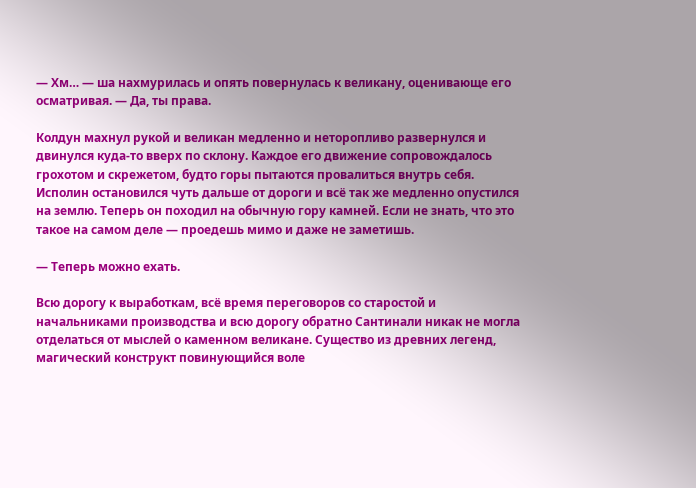— Хм… — ша нахмурилась и опять повернулась к великану, оценивающе его осматривая. — Да, ты права.

Колдун махнул рукой и великан медленно и неторопливо развернулся и двинулся куда-то вверх по склону. Каждое его движение сопровождалось грохотом и скрежетом, будто горы пытаются провалиться внутрь себя. Исполин остановился чуть дальше от дороги и всё так же медленно опустился на землю. Теперь он походил на обычную гору камней. Если не знать, что это такое на самом деле — проедешь мимо и даже не заметишь.

— Теперь можно ехать.

Всю дорогу к выработкам, всё время переговоров со старостой и начальниками производства и всю дорогу обратно Сантинали никак не могла отделаться от мыслей о каменном великане. Существо из древних легенд, магический конструкт повинующийся воле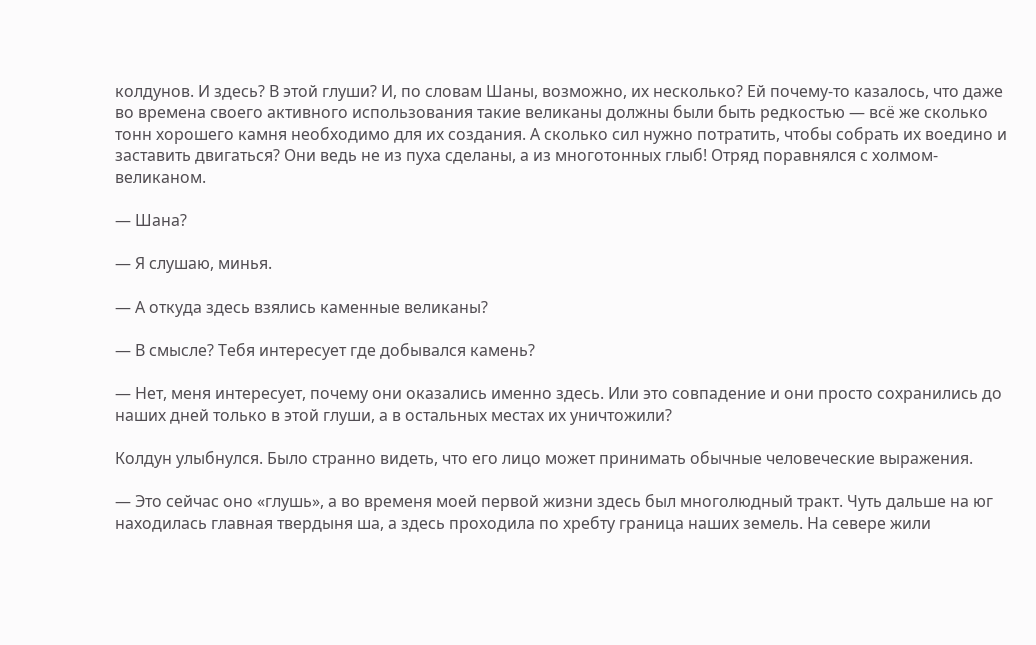колдунов. И здесь? В этой глуши? И, по словам Шаны, возможно, их несколько? Ей почему-то казалось, что даже во времена своего активного использования такие великаны должны были быть редкостью — всё же сколько тонн хорошего камня необходимо для их создания. А сколько сил нужно потратить, чтобы собрать их воедино и заставить двигаться? Они ведь не из пуха сделаны, а из многотонных глыб! Отряд поравнялся с холмом-великаном.

— Шана?

— Я слушаю, минья.

— А откуда здесь взялись каменные великаны?

— В смысле? Тебя интересует где добывался камень?

— Нет, меня интересует, почему они оказались именно здесь. Или это совпадение и они просто сохранились до наших дней только в этой глуши, а в остальных местах их уничтожили?

Колдун улыбнулся. Было странно видеть, что его лицо может принимать обычные человеческие выражения.

— Это сейчас оно «глушь», а во временя моей первой жизни здесь был многолюдный тракт. Чуть дальше на юг находилась главная твердыня ша, а здесь проходила по хребту граница наших земель. На севере жили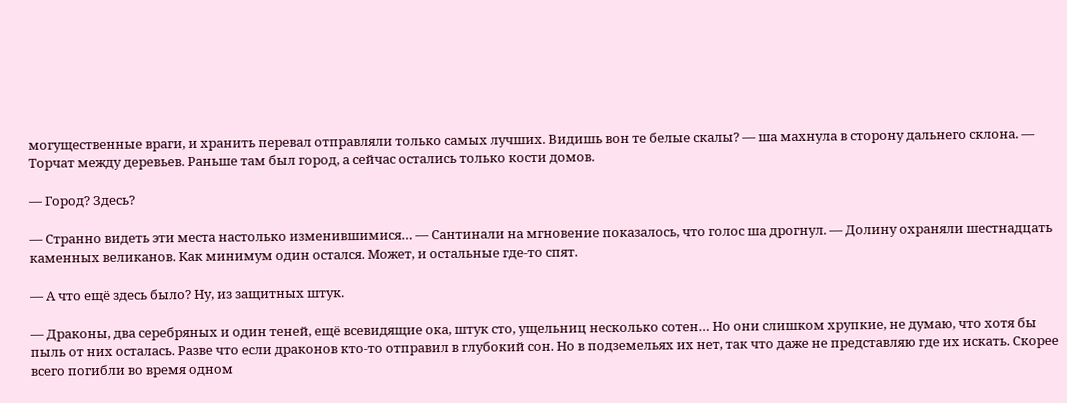могущественные враги, и хранить перевал отправляли только самых лучших. Видишь вон те белые скалы? — ша махнула в сторону дальнего склона. — Торчат между деревьев. Раньше там был город, а сейчас остались только кости домов.

— Город? Здесь?

— Странно видеть эти места настолько изменившимися… — Сантинали на мгновение показалось, что голос ша дрогнул. — Долину охраняли шестнадцать каменных великанов. Как минимум один остался. Может, и остальные где-то спят.

— А что ещё здесь было? Ну, из защитных штук.

— Драконы, два серебряных и один теней, ещё всевидящие ока, штук сто, ущельниц несколько сотен… Но они слишком хрупкие, не думаю, что хотя бы пыль от них осталась. Разве что если драконов кто-то отправил в глубокий сон. Но в подземельях их нет, так что даже не представляю где их искать. Скорее всего погибли во время одном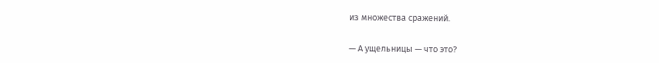из множества сражений.

— А ущельницы — что это?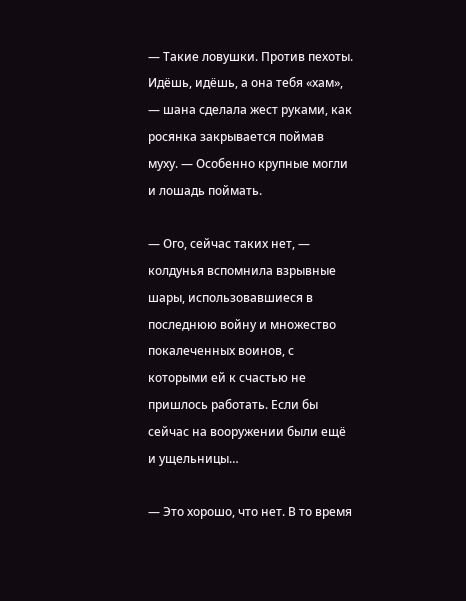— Такие ловушки. Против пехоты. Идёшь, идёшь, а она тебя «хам», — шана сделала жест руками, как росянка закрывается поймав муху. — Особенно крупные могли и лошадь поймать.

— Ого, сейчас таких нет, — колдунья вспомнила взрывные шары, использовавшиеся в последнюю войну и множество покалеченных воинов, с которыми ей к счастью не пришлось работать. Если бы сейчас на вооружении были ещё и ущельницы…

— Это хорошо, что нет. В то время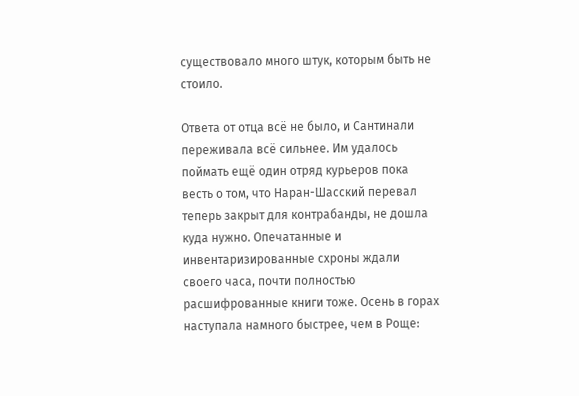существовало много штук, которым быть не стоило.

Ответа от отца всё не было, и Сантинали переживала всё сильнее. Им удалось поймать ещё один отряд курьеров пока весть о том, что Наран-Шасский перевал теперь закрыт для контрабанды, не дошла куда нужно. Опечатанные и инвентаризированные схроны ждали своего часа, почти полностью расшифрованные книги тоже. Осень в горах наступала намного быстрее, чем в Роще: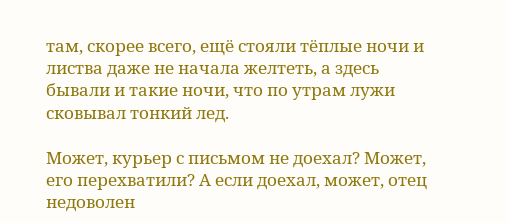там, скорее всего, ещё стояли тёплые ночи и листва даже не начала желтеть, а здесь бывали и такие ночи, что по утрам лужи сковывал тонкий лед.

Может, курьер с письмом не доехал? Может, его перехватили? А если доехал, может, отец недоволен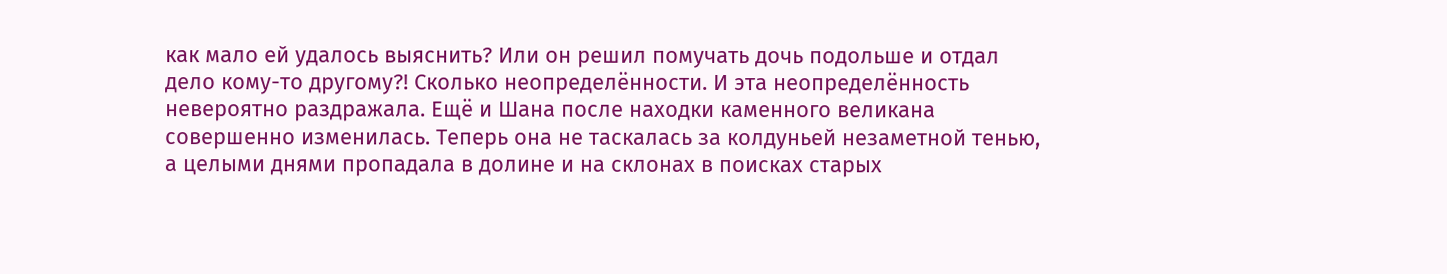как мало ей удалось выяснить? Или он решил помучать дочь подольше и отдал дело кому-то другому?! Сколько неопределённости. И эта неопределённость невероятно раздражала. Ещё и Шана после находки каменного великана совершенно изменилась. Теперь она не таскалась за колдуньей незаметной тенью, а целыми днями пропадала в долине и на склонах в поисках старых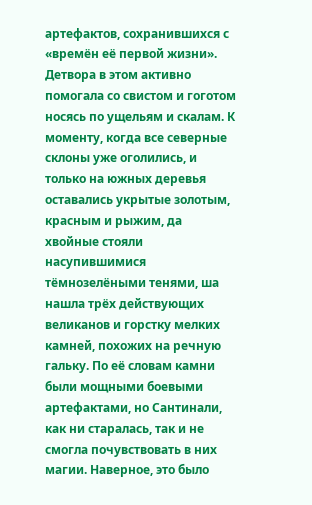артефактов, сохранившихся с «времён её первой жизни». Детвора в этом активно помогала со свистом и гоготом носясь по ущельям и скалам. К моменту, когда все северные склоны уже оголились, и только на южных деревья оставались укрытые золотым, красным и рыжим, да хвойные стояли насупившимися тёмнозелёными тенями, ша нашла трёх действующих великанов и горстку мелких камней, похожих на речную гальку. По её словам камни были мощными боевыми артефактами, но Сантинали, как ни старалась, так и не смогла почувствовать в них магии. Наверное, это было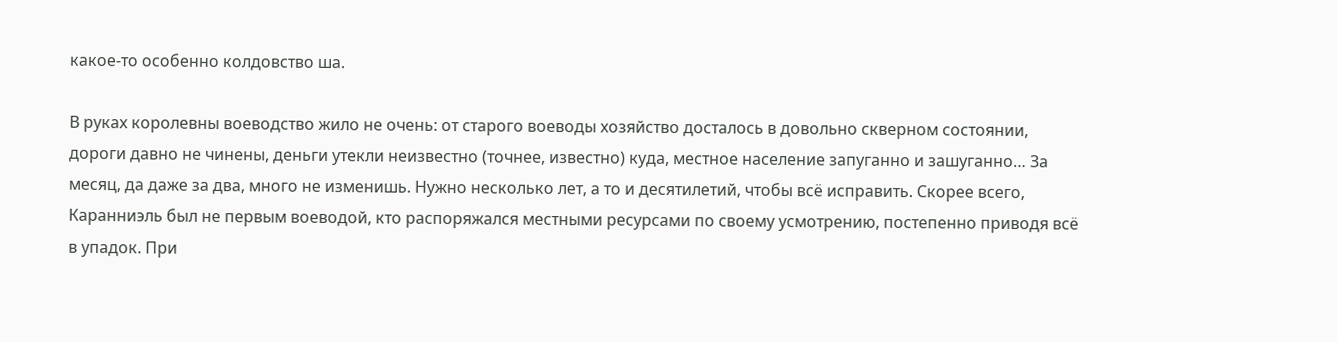какое-то особенно колдовство ша.

В руках королевны воеводство жило не очень: от старого воеводы хозяйство досталось в довольно скверном состоянии, дороги давно не чинены, деньги утекли неизвестно (точнее, известно) куда, местное население запуганно и зашуганно… За месяц, да даже за два, много не изменишь. Нужно несколько лет, а то и десятилетий, чтобы всё исправить. Скорее всего, Каранниэль был не первым воеводой, кто распоряжался местными ресурсами по своему усмотрению, постепенно приводя всё в упадок. При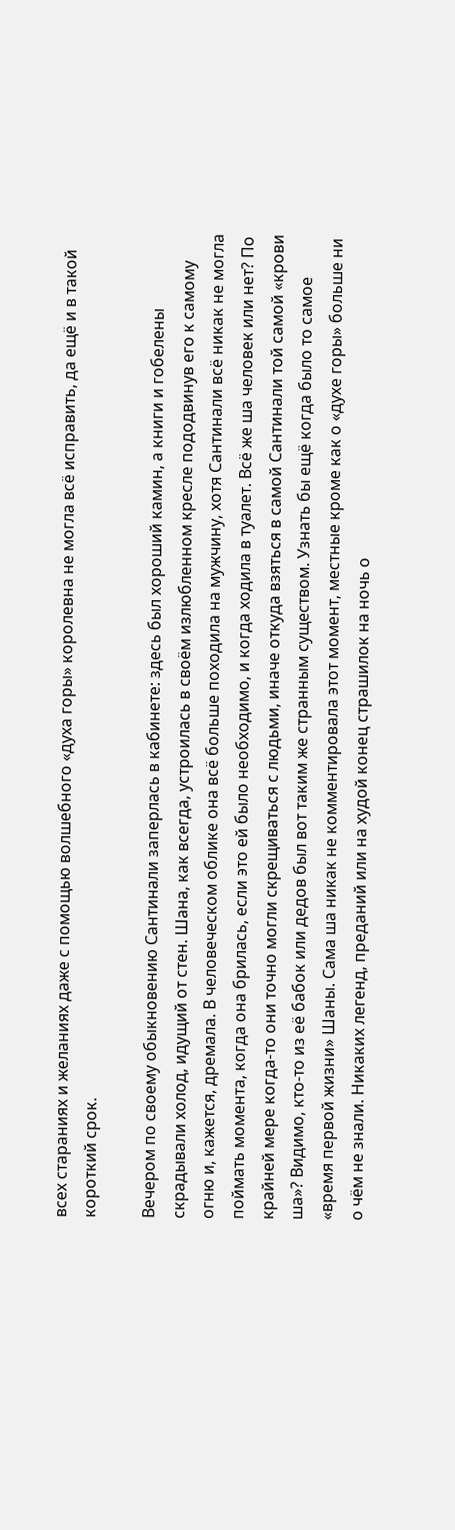всех стараниях и желаниях даже с помощью волшебного «духа горы» королевна не могла всё исправить, да ещё и в такой короткий срок.

Вечером по своему обыкновению Сантинали заперлась в кабинете: здесь был хороший камин, а книги и гобелены скрадывали холод, идущий от стен. Шана, как всегда, устроилась в своём излюбленном кресле пододвинув его к самому огню и, кажется, дремала. В человеческом облике она всё больше походила на мужчину, хотя Сантинали всё никак не могла поймать момента, когда она брилась, если это ей было необходимо, и когда ходила в туалет. Всё же ша человек или нет? По крайней мере когда-то они точно могли скрещиваться с людьми, иначе откуда взяться в самой Сантинали той самой «крови ша»? Видимо, кто-то из её бабок или дедов был вот таким же странным существом. Узнать бы ещё когда было то самое «время первой жизни» Шаны. Сама ша никак не комментировала этот момент, местные кроме как о «духе горы» больше ни о чём не знали. Никаких легенд, преданий или на худой конец страшилок на ночь о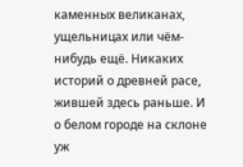каменных великанах, ущельницах или чём-нибудь ещё. Никаких историй о древней расе, жившей здесь раньше. И о белом городе на склоне уж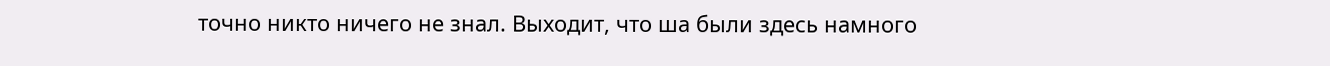точно никто ничего не знал. Выходит, что ша были здесь намного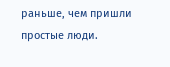раньше, чем пришли простые люди.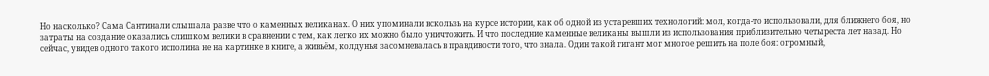Но насколько? Сама Сантинали слышала разве что о каменных великанах. О них упоминали вскользь на курсе истории, как об одной из устаревших технологий: мол, когда-то использовали, для ближнего боя, но затраты на создание оказались слишком велики в сравнении с тем, как легко их можно было уничтожить. И что последние каменные великаны вышли из использования приблизительно четыреста лет назад. Но сейчас, увидев одного такого исполина не на картинке в книге, а живьём, колдунья засомневалась в правдивости того, что знала. Один такой гигант мог многое решить на поле боя: огромный,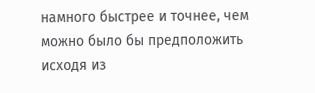намного быстрее и точнее, чем можно было бы предположить исходя из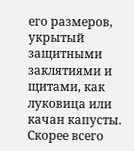его размеров, укрытый защитными заклятиями и щитами, как луковица или качан капусты. Скорее всего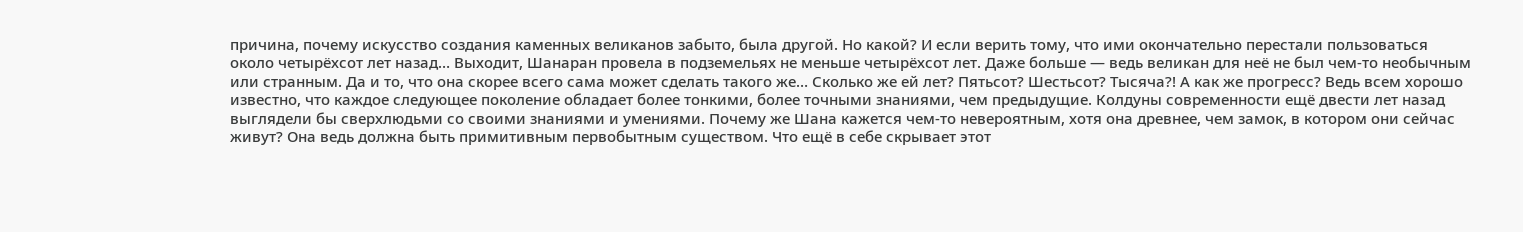причина, почему искусство создания каменных великанов забыто, была другой. Но какой? И если верить тому, что ими окончательно перестали пользоваться около четырёхсот лет назад… Выходит, Шанаран провела в подземельях не меньше четырёхсот лет. Даже больше — ведь великан для неё не был чем-то необычным или странным. Да и то, что она скорее всего сама может сделать такого же… Сколько же ей лет? Пятьсот? Шестьсот? Тысяча?! А как же прогресс? Ведь всем хорошо известно, что каждое следующее поколение обладает более тонкими, более точными знаниями, чем предыдущие. Колдуны современности ещё двести лет назад выглядели бы сверхлюдьми со своими знаниями и умениями. Почему же Шана кажется чем-то невероятным, хотя она древнее, чем замок, в котором они сейчас живут? Она ведь должна быть примитивным первобытным существом. Что ещё в себе скрывает этот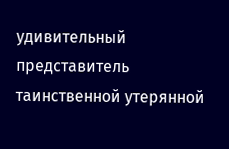удивительный представитель таинственной утерянной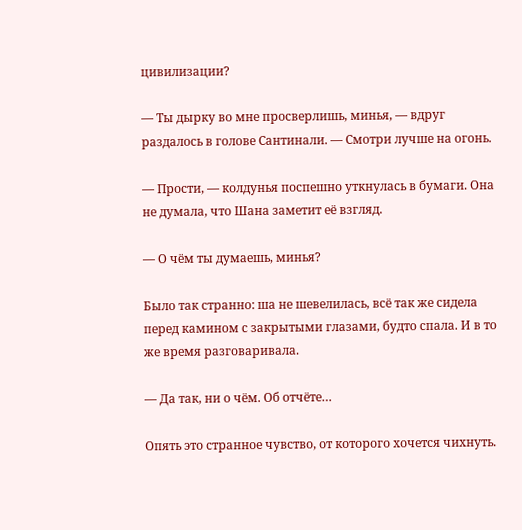цивилизации?

— Ты дырку во мне просверлишь, минья, — вдруг раздалось в голове Сантинали. — Смотри лучше на огонь.

— Прости, — колдунья поспешно уткнулась в бумаги. Она не думала, что Шана заметит её взгляд.

— О чём ты думаешь, минья?

Было так странно: ша не шевелилась, всё так же сидела перед камином с закрытыми глазами, будто спала. И в то же время разговаривала.

— Да так, ни о чём. Об отчёте…

Опять это странное чувство, от которого хочется чихнуть.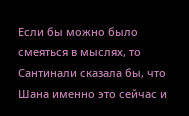Если бы можно было смеяться в мыслях, то Сантинали сказала бы, что Шана именно это сейчас и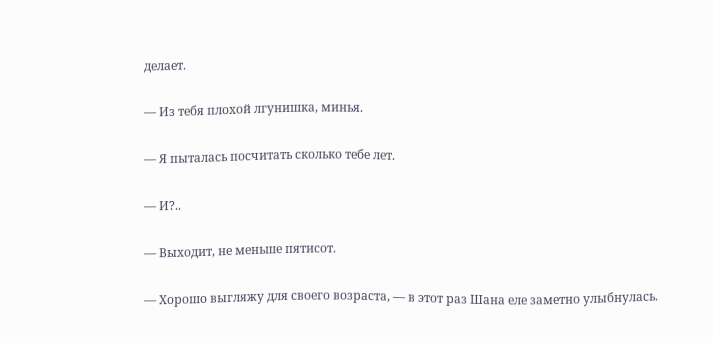делает.

— Из тебя плохой лгунишка, минья.

— Я пыталась посчитать сколько тебе лет.

— И?..

— Выходит, не меньше пятисот.

— Хорошо выгляжу для своего возраста, — в этот раз Шана еле заметно улыбнулась.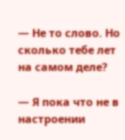— Не то слово. Но сколько тебе лет на самом деле?

— Я пока что не в настроении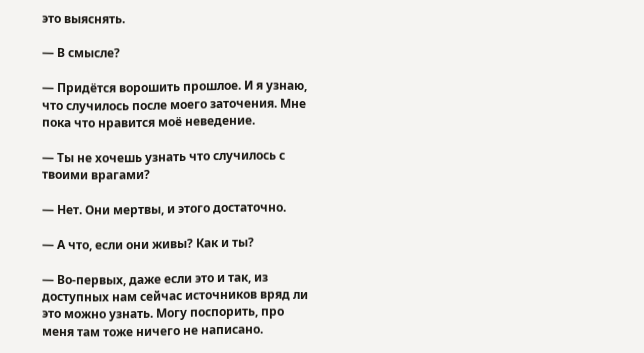это выяснять.

— В смысле?

— Придётся ворошить прошлое. И я узнаю, что случилось после моего заточения. Мне пока что нравится моё неведение.

— Ты не хочешь узнать что случилось с твоими врагами?

— Нет. Они мертвы, и этого достаточно.

— А что, если они живы? Как и ты?

— Во-первых, даже если это и так, из доступных нам сейчас источников вряд ли это можно узнать. Могу поспорить, про меня там тоже ничего не написано.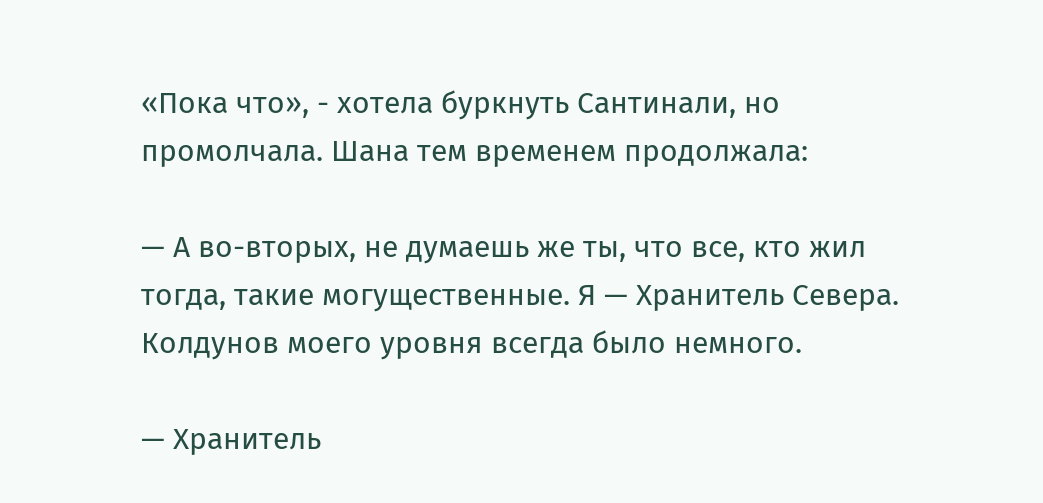«Пока что», - хотела буркнуть Сантинали, но промолчала. Шана тем временем продолжала:

— А во-вторых, не думаешь же ты, что все, кто жил тогда, такие могущественные. Я — Хранитель Севера. Колдунов моего уровня всегда было немного.

— Хранитель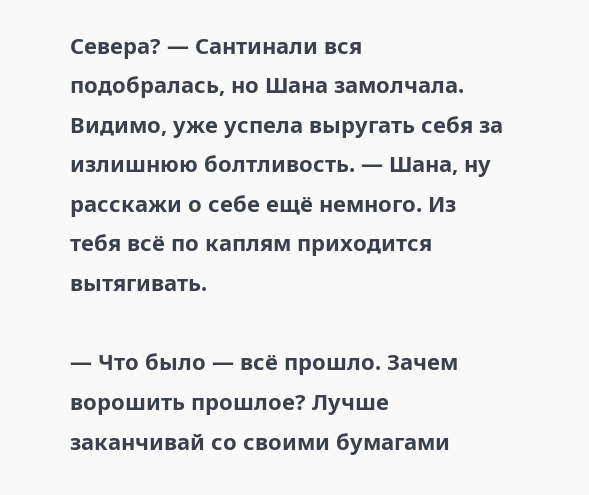Севера? — Сантинали вся подобралась, но Шана замолчала. Видимо, уже успела выругать себя за излишнюю болтливость. — Шана, ну расскажи о себе ещё немного. Из тебя всё по каплям приходится вытягивать.

— Что было — всё прошло. Зачем ворошить прошлое? Лучше заканчивай со своими бумагами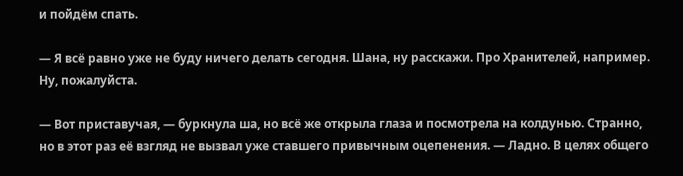и пойдём спать.

— Я всё равно уже не буду ничего делать сегодня. Шана, ну расскажи. Про Хранителей, например. Ну, пожалуйста.

— Вот приставучая, — буркнула ша, но всё же открыла глаза и посмотрела на колдунью. Странно, но в этот раз её взгляд не вызвал уже ставшего привычным оцепенения. — Ладно. В целях общего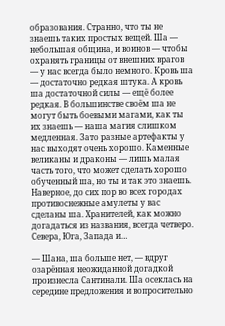образования. Странно, что ты не знаешь таких простых вещей. Ша — небольшая община, и воинов — чтобы охранять границы от внешних врагов — у нас всегда было немного. Кровь ша — достаточно редкая штука. А кровь ша достаточной силы — ещё более редкая. В большинстве своём ша не могут быть боевыми магами, как ты их знаешь — наша магия слишком медленная. Зато разные артефакты у нас выходят очень хорошо. Каменные великаны и драконы — лишь малая часть того, что может сделать хорошо обученный ша, но ты и так это знаешь. Наверное, до сих пор во всех городах противоснежные амулеты у вас сделаны ша. Хранителей, как можно догадаться из названия, всегда четверо. Севера, Юга, Запада и…

— Шана, ша больше нет, — вдруг озарённая неожиданной догадкой произнесла Сантинали. Ша осеклась на середине предложения и вопросительно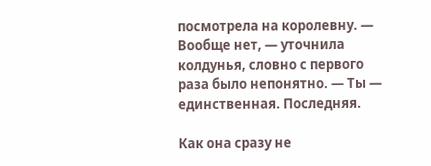посмотрела на королевну. — Вообще нет, — уточнила колдунья, словно с первого раза было непонятно. — Ты — единственная. Последняя.

Как она сразу не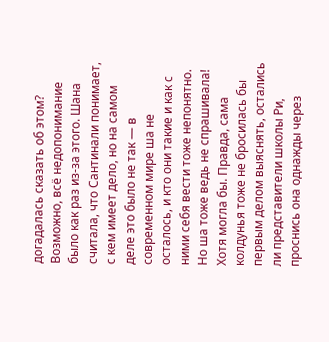догадалась сказать об этом? Возможно, всё недопонимание было как раз из-за этого. Шана считала, что Сантинали понимает, с кем имеет дело, но на самом деле это было не так — в современном мире ша не осталось, и кто они такие и как с ними себя вести тоже непонятно. Но ша тоже ведь не спрашивала! Хотя могла бы. Правда, сама колдунья тоже не бросилась бы первым делом выяснять, остались ли представители школы Ри, проснись она однажды через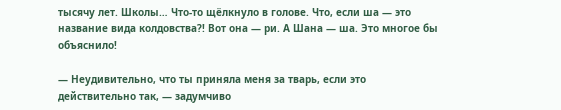тысячу лет. Школы… Что-то щёлкнуло в голове. Что, если ша — это название вида колдовства?! Вот она — ри. А Шана — ша. Это многое бы объяснило!

— Неудивительно, что ты приняла меня за тварь, если это действительно так, — задумчиво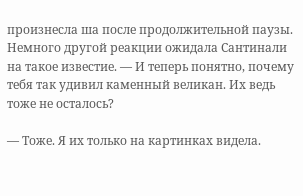произнесла ша после продолжительной паузы. Немного другой реакции ожидала Сантинали на такое известие. — И теперь понятно, почему тебя так удивил каменный великан. Их ведь тоже не осталось?

— Тоже. Я их только на картинках видела.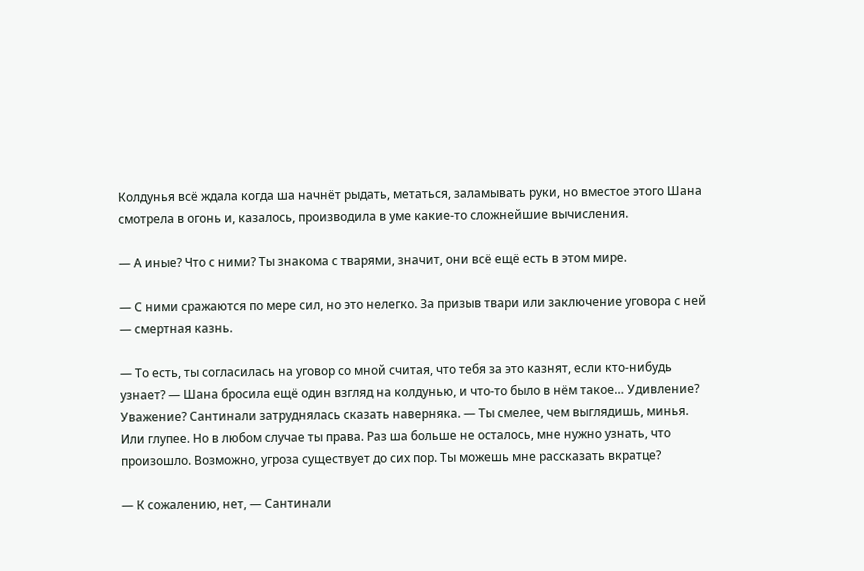Колдунья всё ждала когда ша начнёт рыдать, метаться, заламывать руки, но вместое этого Шана смотрела в огонь и, казалось, производила в уме какие-то сложнейшие вычисления.

— А иные? Что с ними? Ты знакома с тварями, значит, они всё ещё есть в этом мире.

— С ними сражаются по мере сил, но это нелегко. За призыв твари или заключение уговора с ней — смертная казнь.

— То есть, ты согласилась на уговор со мной считая, что тебя за это казнят, если кто-нибудь узнает? — Шана бросила ещё один взгляд на колдунью, и что-то было в нём такое… Удивление? Уважение? Сантинали затруднялась сказать наверняка. — Ты смелее, чем выглядишь, минья. Или глупее. Но в любом случае ты права. Раз ша больше не осталось, мне нужно узнать, что произошло. Возможно, угроза существует до сих пор. Ты можешь мне рассказать вкратце?

— К сожалению, нет, — Сантинали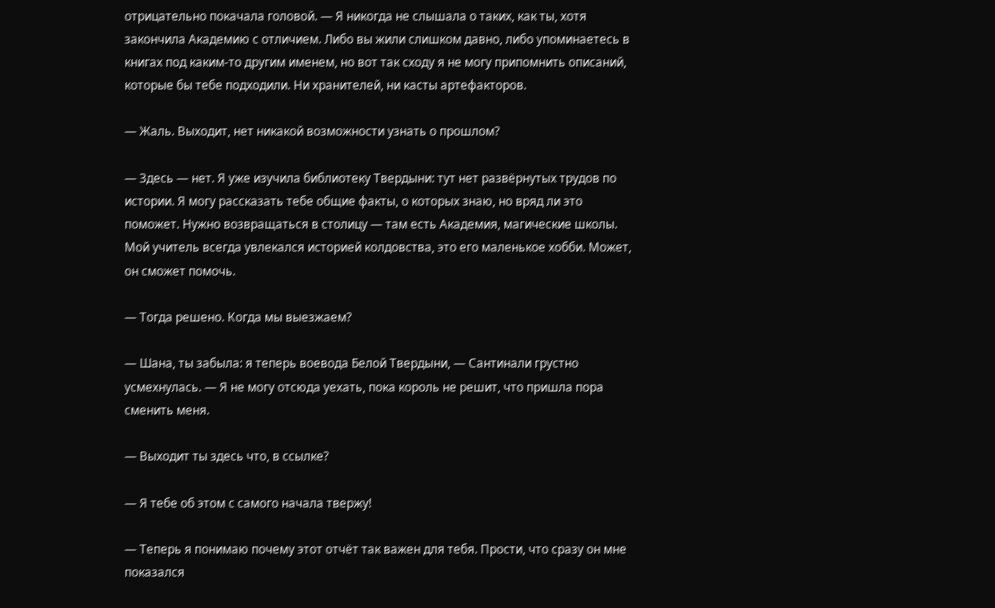отрицательно покачала головой. — Я никогда не слышала о таких, как ты, хотя закончила Академию с отличием. Либо вы жили слишком давно, либо упоминаетесь в книгах под каким-то другим именем, но вот так сходу я не могу припомнить описаний, которые бы тебе подходили. Ни хранителей, ни касты артефакторов.

— Жаль. Выходит, нет никакой возможности узнать о прошлом?

— Здесь — нет. Я уже изучила библиотеку Твердыни: тут нет развёрнутых трудов по истории. Я могу рассказать тебе общие факты, о которых знаю, но вряд ли это поможет. Нужно возвращаться в столицу — там есть Академия, магические школы. Мой учитель всегда увлекался историей колдовства, это его маленькое хобби. Может, он сможет помочь.

— Тогда решено. Когда мы выезжаем?

— Шана, ты забыла: я теперь воевода Белой Твердыни, — Сантинали грустно усмехнулась. — Я не могу отсюда уехать, пока король не решит, что пришла пора сменить меня.

— Выходит ты здесь что, в ссылке?

— Я тебе об этом с самого начала твержу!

— Теперь я понимаю почему этот отчёт так важен для тебя. Прости, что сразу он мне показался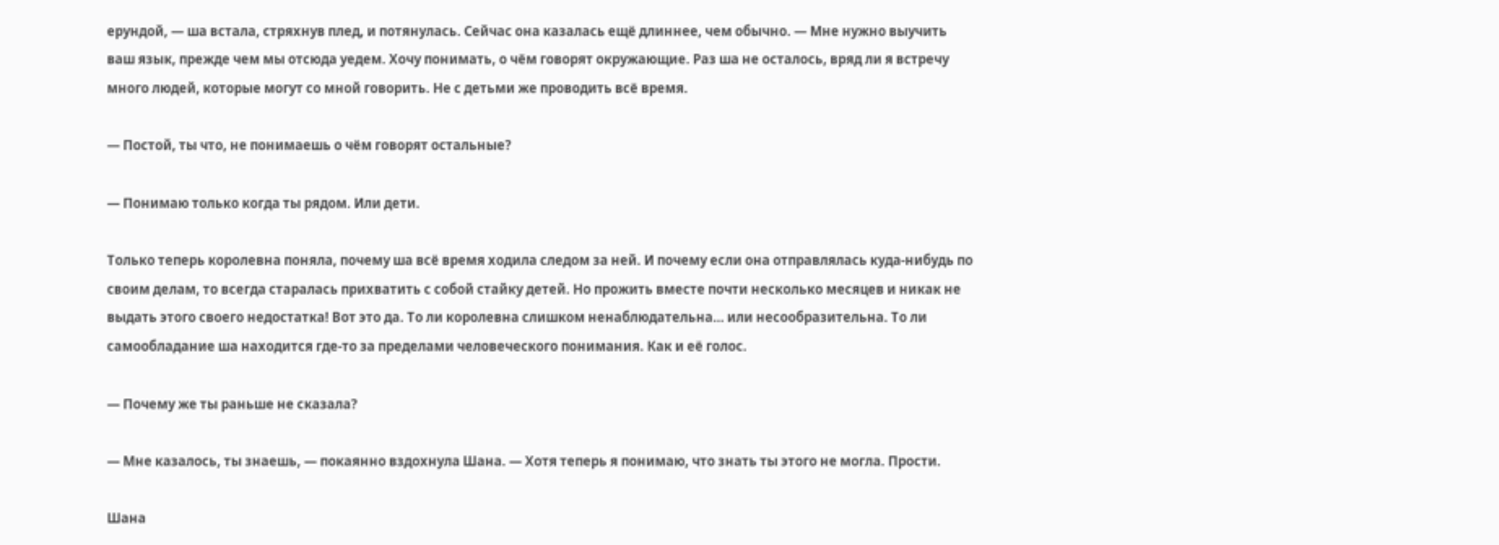ерундой, — ша встала, стряхнув плед, и потянулась. Сейчас она казалась ещё длиннее, чем обычно. — Мне нужно выучить ваш язык, прежде чем мы отсюда уедем. Хочу понимать, о чём говорят окружающие. Раз ша не осталось, вряд ли я встречу много людей, которые могут со мной говорить. Не с детьми же проводить всё время.

— Постой, ты что, не понимаешь о чём говорят остальные?

— Понимаю только когда ты рядом. Или дети.

Только теперь королевна поняла, почему ша всё время ходила следом за ней. И почему если она отправлялась куда-нибудь по своим делам, то всегда старалась прихватить с собой стайку детей. Но прожить вместе почти несколько месяцев и никак не выдать этого своего недостатка! Вот это да. То ли королевна слишком ненаблюдательна… или несообразительна. То ли самообладание ша находится где-то за пределами человеческого понимания. Как и её голос.

— Почему же ты раньше не сказала?

— Мне казалось, ты знаешь, — покаянно вздохнула Шана. — Хотя теперь я понимаю, что знать ты этого не могла. Прости.

Шана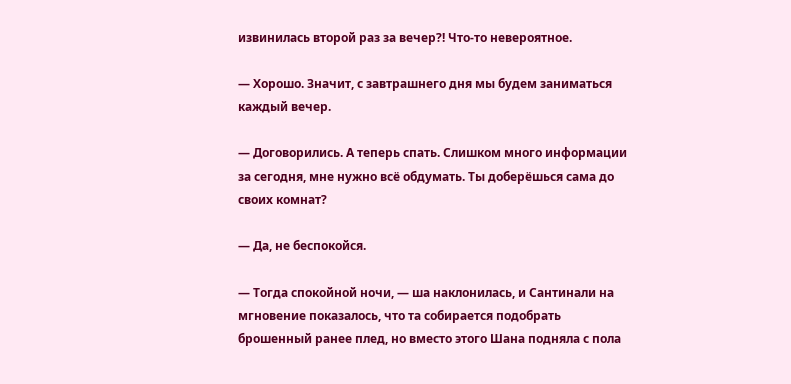извинилась второй раз за вечер?! Что-то невероятное.

— Хорошо. Значит, с завтрашнего дня мы будем заниматься каждый вечер.

— Договорились. А теперь спать. Слишком много информации за сегодня, мне нужно всё обдумать. Ты доберёшься сама до своих комнат?

— Да, не беспокойся.

— Тогда спокойной ночи, — ша наклонилась, и Сантинали на мгновение показалось, что та собирается подобрать брошенный ранее плед, но вместо этого Шана подняла с пола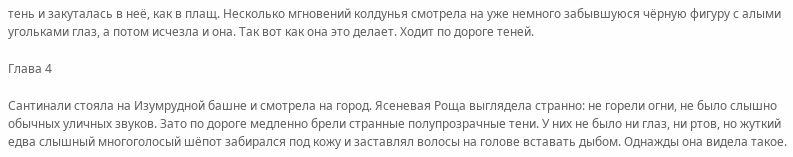тень и закуталась в неё, как в плащ. Несколько мгновений колдунья смотрела на уже немного забывшуюся чёрную фигуру с алыми угольками глаз, а потом исчезла и она. Так вот как она это делает. Ходит по дороге теней.

Глава 4

Сантинали стояла на Изумрудной башне и смотрела на город. Ясеневая Роща выглядела странно: не горели огни, не было слышно обычных уличных звуков. Зато по дороге медленно брели странные полупрозрачные тени. У них не было ни глаз, ни ртов, но жуткий едва слышный многоголосый шёпот забирался под кожу и заставлял волосы на голове вставать дыбом. Однажды она видела такое.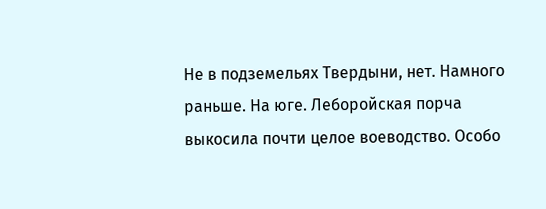Не в подземельях Твердыни, нет. Намного раньше. На юге. Леборойская порча выкосила почти целое воеводство. Особо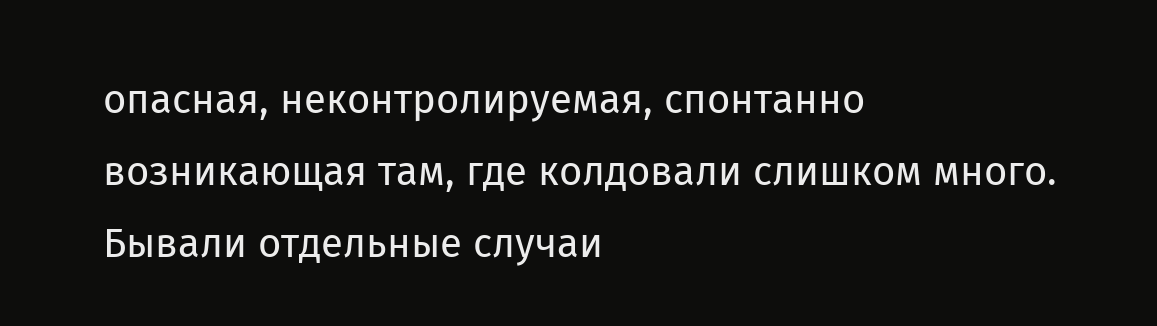опасная, неконтролируемая, спонтанно возникающая там, где колдовали слишком много. Бывали отдельные случаи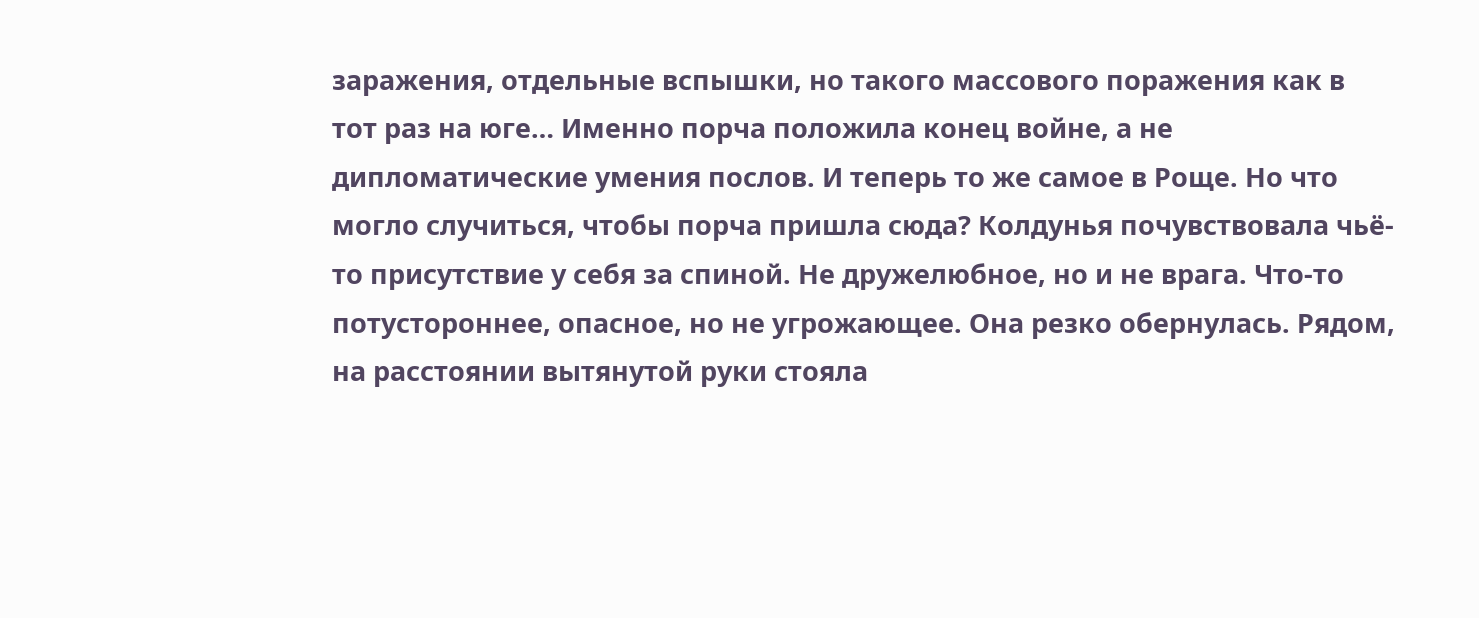заражения, отдельные вспышки, но такого массового поражения как в тот раз на юге… Именно порча положила конец войне, а не дипломатические умения послов. И теперь то же самое в Роще. Но что могло случиться, чтобы порча пришла сюда? Колдунья почувствовала чьё-то присутствие у себя за спиной. Не дружелюбное, но и не врага. Что-то потустороннее, опасное, но не угрожающее. Она резко обернулась. Рядом, на расстоянии вытянутой руки стояла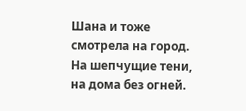Шана и тоже смотрела на город. На шепчущие тени, на дома без огней.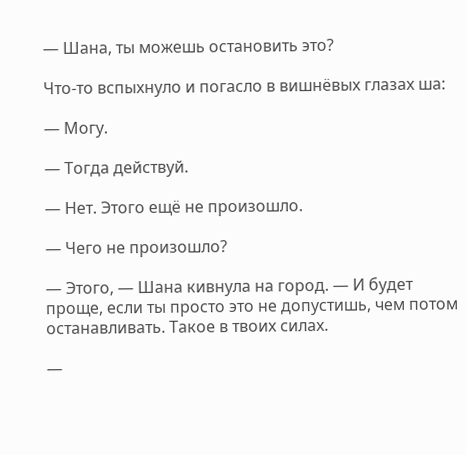— Шана, ты можешь остановить это?

Что-то вспыхнуло и погасло в вишнёвых глазах ша:

— Могу.

— Тогда действуй.

— Нет. Этого ещё не произошло.

— Чего не произошло?

— Этого, — Шана кивнула на город. — И будет проще, если ты просто это не допустишь, чем потом останавливать. Такое в твоих силах.

—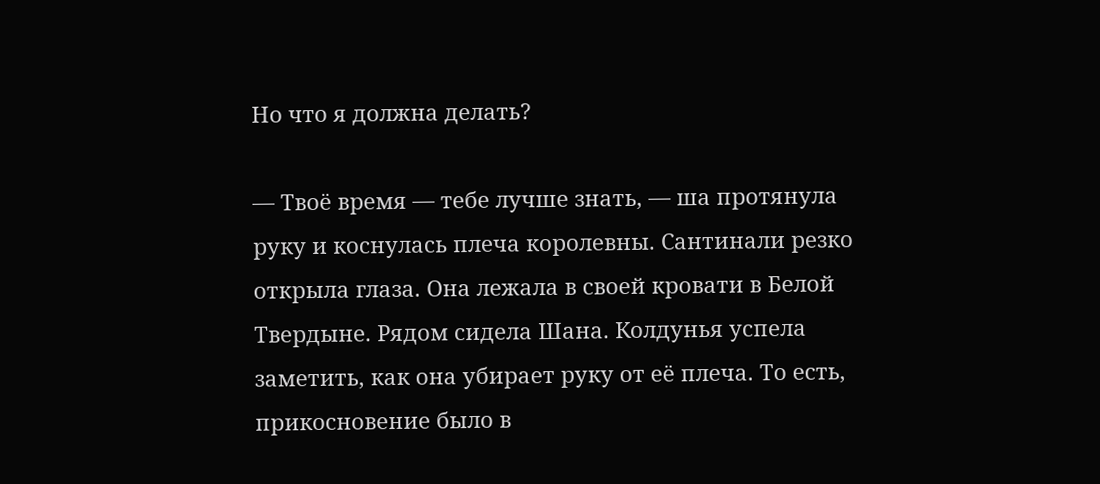Но что я должна делать?

— Твоё время — тебе лучше знать, — ша протянула руку и коснулась плеча королевны. Сантинали резко открыла глаза. Она лежала в своей кровати в Белой Твердыне. Рядом сидела Шана. Колдунья успела заметить, как она убирает руку от её плеча. То есть, прикосновение было в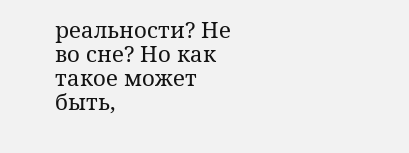реальности? Не во сне? Но как такое может быть,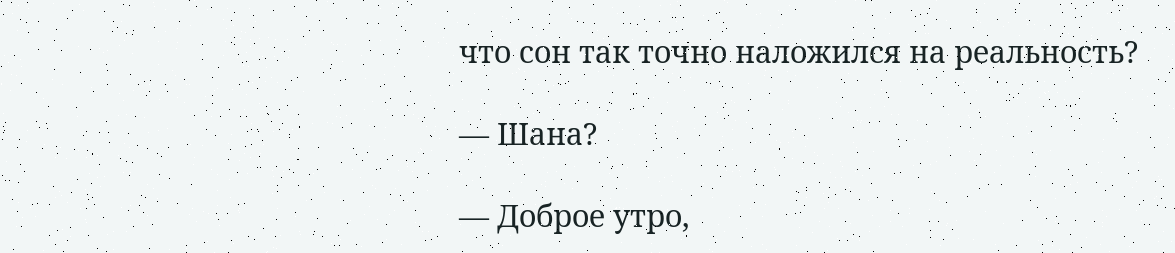что сон так точно наложился на реальность?

— Шана?

— Доброе утро,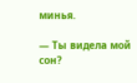минья.

— Ты видела мой сон?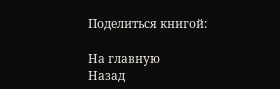Поделиться книгой:

На главную
Назад